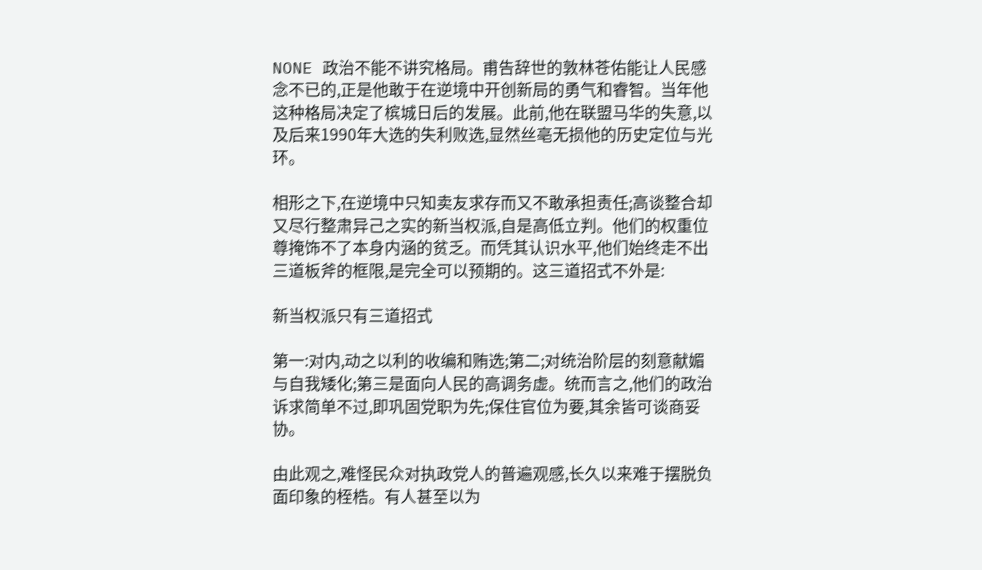NONE 政治不能不讲究格局。甫告辞世的敦林苍佑能让人民感念不已的,正是他敢于在逆境中开创新局的勇气和睿智。当年他这种格局决定了槟城日后的发展。此前,他在联盟马华的失意,以及后来1990年大选的失利败选,显然丝亳无损他的历史定位与光环。

相形之下,在逆境中只知卖友求存而又不敢承担责任;高谈整合却又尽行整肃异己之实的新当权派,自是高低立判。他们的权重位尊掩饰不了本身内涵的贫乏。而凭其认识水平,他们始终走不出三道板斧的框限,是完全可以预期的。这三道招式不外是:

新当权派只有三道招式

第一:对内,动之以利的收编和贿选;第二;对统治阶层的刻意献媚与自我矮化;第三是面向人民的高调务虚。统而言之,他们的政治诉求简单不过,即巩固党职为先;保住官位为要,其余皆可谈商妥协。

由此观之,难怪民众对执政党人的普遍观感,长久以来难于摆脱负面印象的桎梏。有人甚至以为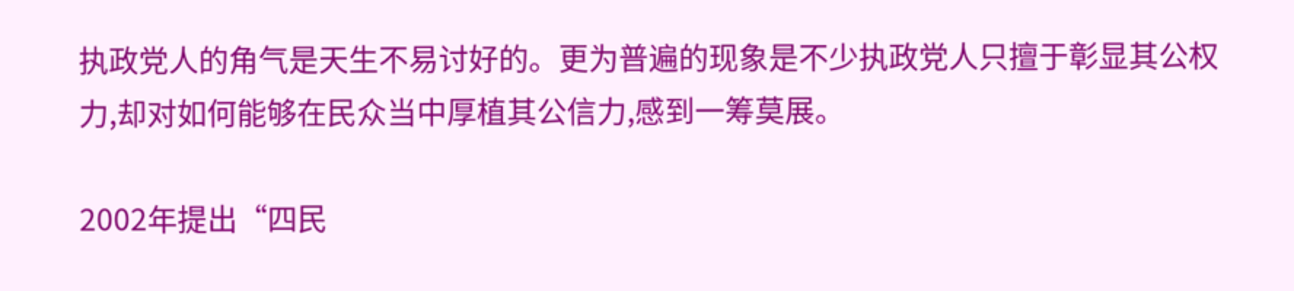执政党人的角气是天生不易讨好的。更为普遍的现象是不少执政党人只擅于彰显其公权力,却对如何能够在民众当中厚植其公信力,感到一筹莫展。

2002年提出“四民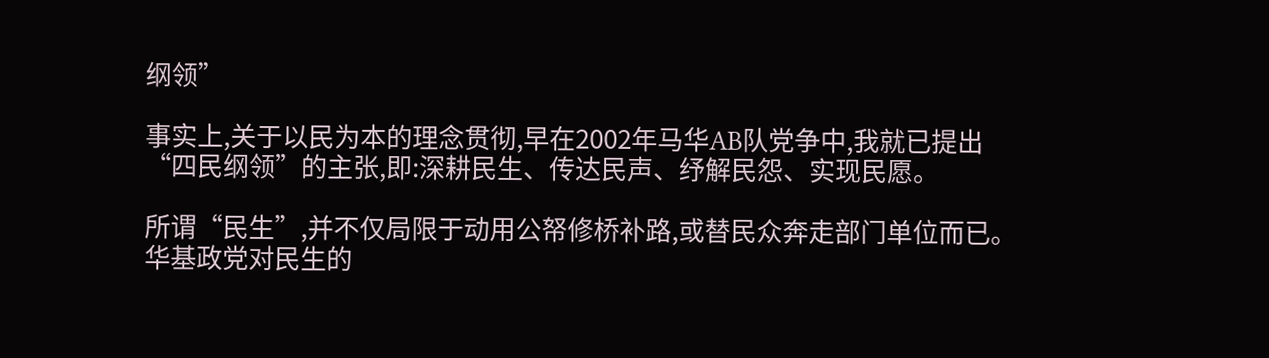纲领”

事实上,关于以民为本的理念贯彻,早在2002年马华AB队党争中,我就已提出“四民纲领”的主张,即:深耕民生、传达民声、纾解民怨、实现民愿。

所谓“民生”,并不仅局限于动用公帑修桥补路,或替民众奔走部门单位而已。华基政党对民生的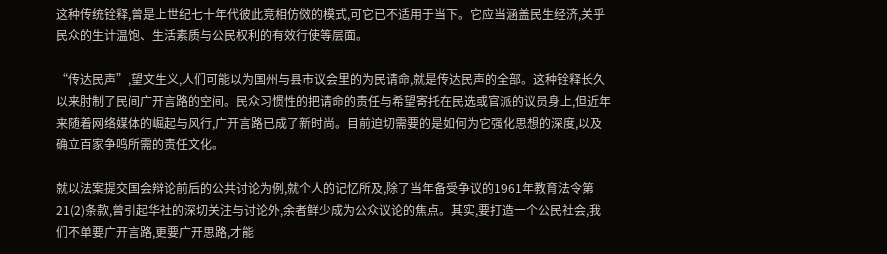这种传统铨释,曾是上世纪七十年代彼此竞相仿傚的模式,可它已不适用于当下。它应当涵盖民生经济,关乎民众的生计温饱、生活素质与公民权利的有效行使等层面。

“传达民声”,望文生义,人们可能以为国州与县市议会里的为民请命,就是传达民声的全部。这种铨释长久以来肘制了民间广开言路的空间。民众习惯性的把请命的责任与希望寄托在民选或官派的议员身上,但近年来随着网络媒体的崛起与风行,广开言路已成了新时尚。目前迫切需要的是如何为它强化思想的深度,以及确立百家争鸣所需的责任文化。

就以法案提交国会辩论前后的公共讨论为例,就个人的记忆所及,除了当年备受争议的1961年教育法令第21(2)条款,曾引起华社的深切关注与讨论外,余者鲜少成为公众议论的焦点。其实,要打造一个公民社会,我们不单要广开言路,更要广开思路,才能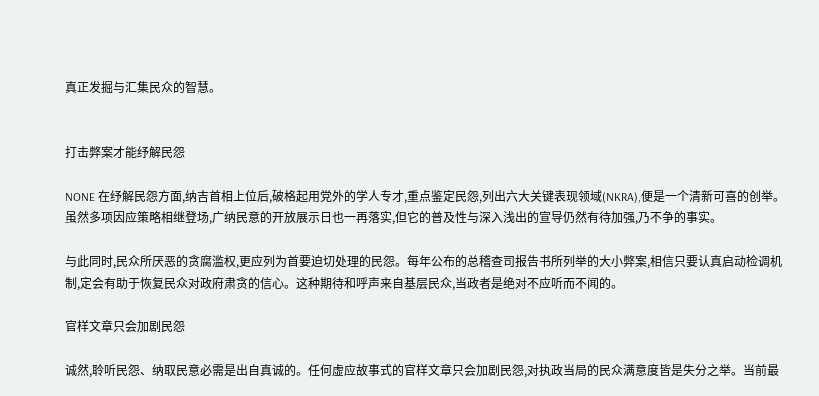真正发掘与汇集民众的智慧。


打击弊案才能纾解民怨

NONE 在纾解民怨方面,纳吉首相上位后,破格起用党外的学人专才,重点鉴定民怨,列出六大关键表现领域(NKRA),便是一个清新可喜的创举。虽然多项因应策略相继登场,广纳民意的开放展示日也一再落实,但它的普及性与深入浅出的宣导仍然有待加强,乃不争的事实。

与此同时,民众所厌恶的贪腐滥权,更应列为首要迫切处理的民怨。每年公布的总稽查司报告书所列举的大小弊案,相信只要认真启动检调机制,定会有助于恢复民众对政府肃贪的信心。这种期待和呼声来自基层民众,当政者是绝对不应听而不闻的。

官样文章只会加剧民怨

诚然,聆听民怨、纳取民意必需是出自真诚的。任何虚应故事式的官样文章只会加剧民怨,对执政当局的民众满意度皆是失分之举。当前最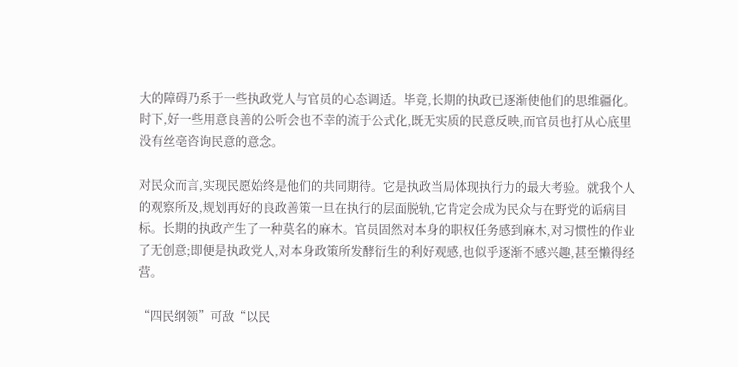大的障碍乃系于一些执政党人与官员的心态调适。毕竟,长期的执政已逐渐使他们的思维疆化。时下,好一些用意良善的公听会也不幸的流于公式化,既无实质的民意反映,而官员也打从心底里没有丝亳咨询民意的意念。

对民众而言,实现民愿始终是他们的共同期待。它是执政当局体现执行力的最大考验。就我个人的观察所及,规划再好的良政善策一旦在执行的层面脱轨,它肯定会成为民众与在野党的诟病目标。长期的执政产生了一种莫名的麻木。官员固然对本身的职权任务感到麻木,对习惯性的作业了无创意;即便是执政党人,对本身政策所发酵衍生的利好观感,也似乎逐渐不感兴趣,甚至懒得经营。

“四民纲领”可敌“以民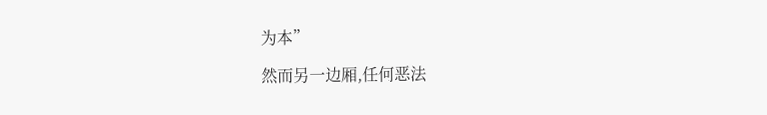为本”

然而另一边厢,任何恶法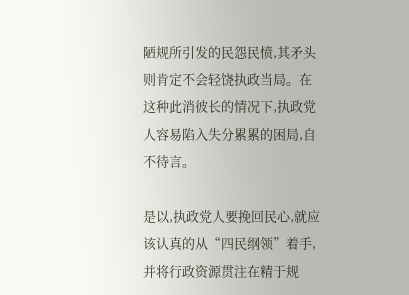陋规所引发的民怨民愤,其矛头则肯定不会轻饶执政当局。在这种此消彼长的情况下,执政党人容易陷入失分累累的困局,自不待言。

是以,执政党人要挽回民心,就应该认真的从“四民纲领”着手,并将行政资源贯注在精于规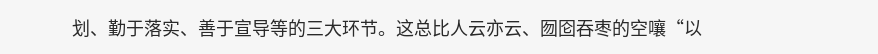划、勤于落实、善于宣导等的三大环节。这总比人云亦云、囫囵吞枣的空嚷“以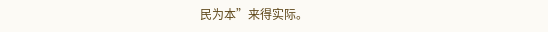民为本”来得实际。